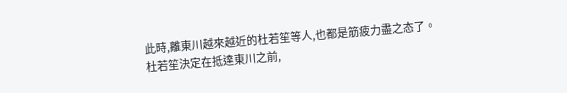此時,離東川越來越近的杜若笙等人,也都是筋疲力盡之态了。
杜若笙決定在抵達東川之前,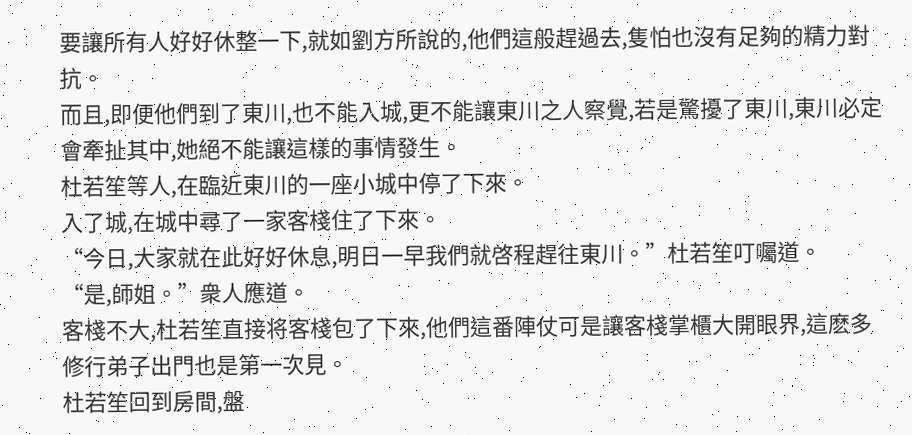要讓所有人好好休整一下,就如劉方所說的,他們這般趕過去,隻怕也沒有足夠的精力對抗。
而且,即便他們到了東川,也不能入城,更不能讓東川之人察覺,若是驚擾了東川,東川必定會牽扯其中,她絕不能讓這樣的事情發生。
杜若笙等人,在臨近東川的一座小城中停了下來。
入了城,在城中尋了一家客棧住了下來。
“今日,大家就在此好好休息,明日一早我們就啓程趕往東川。”杜若笙叮囑道。
“是,師姐。”衆人應道。
客棧不大,杜若笙直接将客棧包了下來,他們這番陣仗可是讓客棧掌櫃大開眼界,這麽多修行弟子出門也是第一次見。
杜若笙回到房間,盤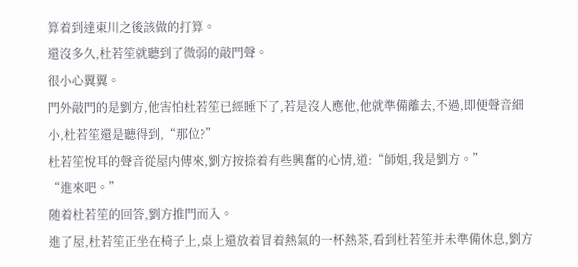算着到達東川之後該做的打算。
還沒多久,杜若笙就聽到了微弱的敲門聲。
很小心翼翼。
門外敲門的是劉方,他害怕杜若笙已經睡下了,若是沒人應他,他就準備離去,不過,即便聲音細小,杜若笙還是聽得到,“那位?”
杜若笙悅耳的聲音從屋内傳來,劉方按捺着有些興奮的心情,道:“師姐,我是劉方。”
“進來吧。”
随着杜若笙的回答,劉方推門而入。
進了屋,杜若笙正坐在椅子上,桌上還放着冒着熱氣的一杯熱茶,看到杜若笙并未準備休息,劉方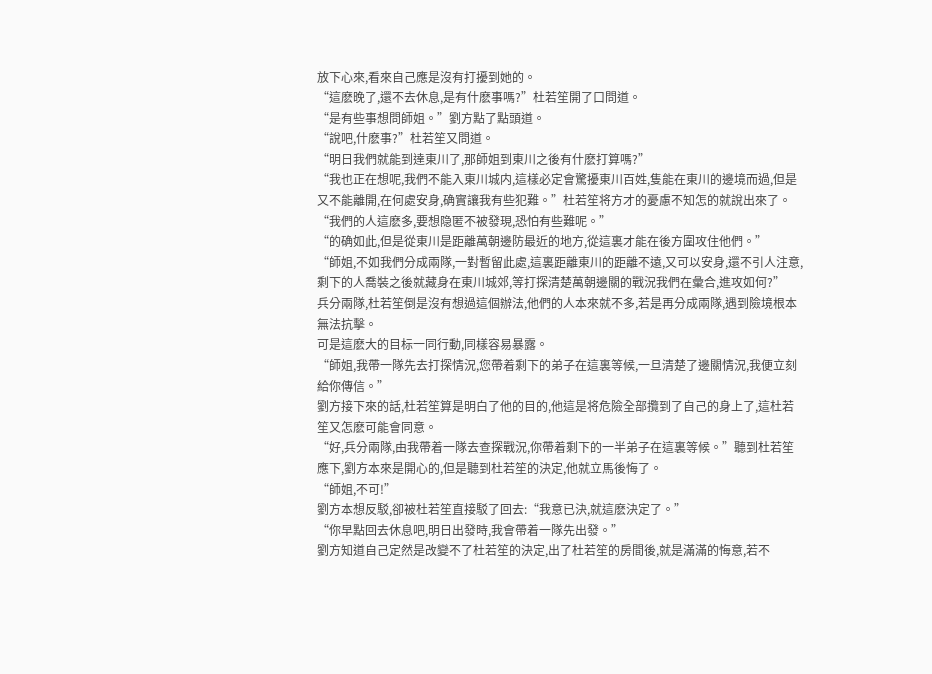放下心來,看來自己應是沒有打擾到她的。
“這麽晚了,還不去休息,是有什麽事嗎?”杜若笙開了口問道。
“是有些事想問師姐。”劉方點了點頭道。
“說吧,什麽事?”杜若笙又問道。
“明日我們就能到達東川了,那師姐到東川之後有什麽打算嗎?”
“我也正在想呢,我們不能入東川城内,這樣必定會驚擾東川百姓,隻能在東川的邊境而過,但是又不能離開,在何處安身,确實讓我有些犯難。”杜若笙将方才的憂慮不知怎的就說出來了。
“我們的人這麽多,要想隐匿不被發現,恐怕有些難呢。”
“的确如此,但是從東川是距離萬朝邊防最近的地方,從這裏才能在後方圍攻住他們。”
“師姐,不如我們分成兩隊,一對暫留此處,這裏距離東川的距離不遠,又可以安身,還不引人注意,剩下的人喬裝之後就藏身在東川城郊,等打探清楚萬朝邊關的戰況我們在彙合,進攻如何?”
兵分兩隊,杜若笙倒是沒有想過這個辦法,他們的人本來就不多,若是再分成兩隊,遇到險境根本無法抗擊。
可是這麽大的目标一同行動,同樣容易暴露。
“師姐,我帶一隊先去打探情況,您帶着剩下的弟子在這裏等候,一旦清楚了邊關情況,我便立刻給你傳信。”
劉方接下來的話,杜若笙算是明白了他的目的,他這是将危險全部攬到了自己的身上了,這杜若笙又怎麽可能會同意。
“好,兵分兩隊,由我帶着一隊去查探戰況,你帶着剩下的一半弟子在這裏等候。”聽到杜若笙應下,劉方本來是開心的,但是聽到杜若笙的決定,他就立馬後悔了。
“師姐,不可!”
劉方本想反駁,卻被杜若笙直接駁了回去:“我意已決,就這麽決定了。”
“你早點回去休息吧,明日出發時,我會帶着一隊先出發。”
劉方知道自己定然是改變不了杜若笙的決定,出了杜若笙的房間後,就是滿滿的悔意,若不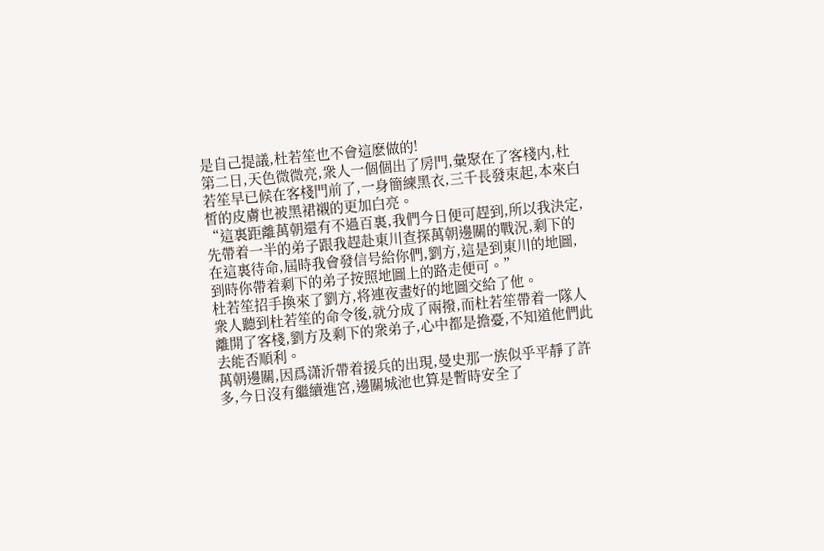是自己提議,杜若笙也不會這麽做的!
第二日,天色微微亮,衆人一個個出了房門,彙聚在了客棧内,杜若笙早已候在客棧門前了,一身簡練黑衣,三千長發束起,本來白皙的皮膚也被黑裙襯的更加白亮。
“這裏距離萬朝還有不過百裏,我們今日便可趕到,所以我決定,先帶着一半的弟子跟我趕赴東川查探萬朝邊關的戰況,剩下的在這裏待命,屆時我會發信号給你們,劉方,這是到東川的地圖,到時你帶着剩下的弟子按照地圖上的路走便可。”
杜若笙招手換來了劉方,将連夜畫好的地圖交給了他。
衆人聽到杜若笙的命令後,就分成了兩撥,而杜若笙帶着一隊人離開了客棧,劉方及剩下的衆弟子,心中都是擔憂,不知道他們此去能否順利。
萬朝邊關,因爲潇沂帶着援兵的出現,曼史那一族似乎平靜了許多,今日沒有繼續進宮,邊關城池也算是暫時安全了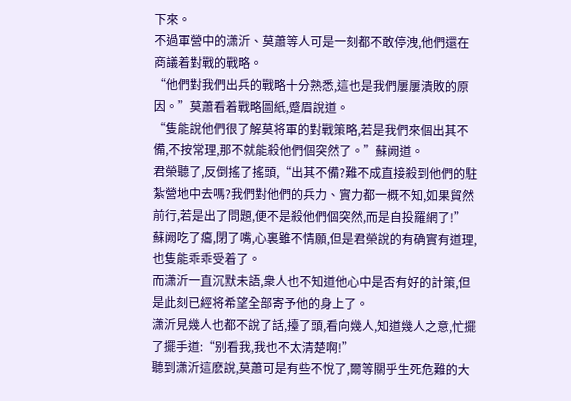下來。
不過軍營中的潇沂、莫蕭等人可是一刻都不敢停洩,他們還在商議着對戰的戰略。
“他們對我們出兵的戰略十分熟悉,這也是我們屢屢潰敗的原因。”莫蕭看着戰略圖紙,蹙眉說道。
“隻能說他們很了解莫将軍的對戰策略,若是我們來個出其不備,不按常理,那不就能殺他們個突然了。”蘇阙道。
君榮聽了,反倒搖了搖頭,“出其不備?難不成直接殺到他們的駐紮營地中去嗎?我們對他們的兵力、實力都一概不知,如果貿然前行,若是出了問題,便不是殺他們個突然,而是自投羅網了!”
蘇阙吃了癟,閉了嘴,心裏雖不情願,但是君榮說的有确實有道理,也隻能乖乖受着了。
而潇沂一直沉默未語,衆人也不知道他心中是否有好的計策,但是此刻已經将希望全部寄予他的身上了。
潇沂見幾人也都不說了話,擡了頭,看向幾人,知道幾人之意,忙擺了擺手道:“别看我,我也不太清楚啊!”
聽到潇沂這麽說,莫蕭可是有些不悅了,爾等關乎生死危難的大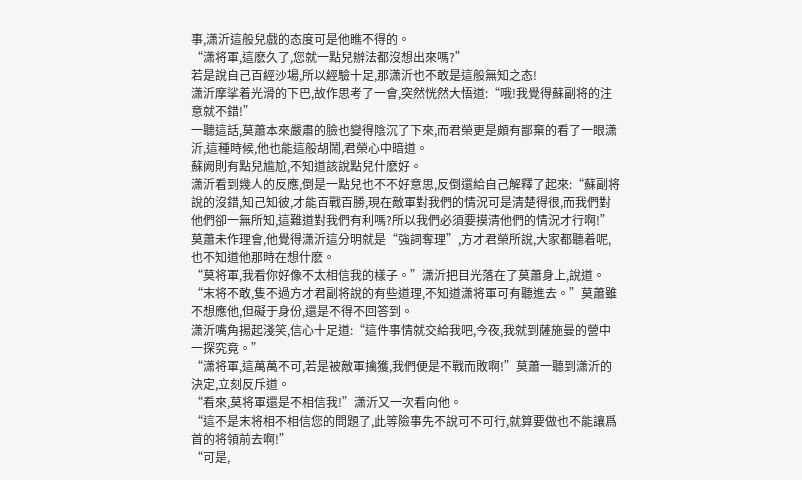事,潇沂這般兒戲的态度可是他瞧不得的。
“潇将軍,這麽久了,您就一點兒辦法都沒想出來嗎?”
若是說自己百經沙場,所以經驗十足,那潇沂也不敢是這般無知之态!
潇沂摩挲着光滑的下巴,故作思考了一會,突然恍然大悟道:“哦!我覺得蘇副将的注意就不錯!”
一聽這話,莫蕭本來嚴肅的臉也變得陰沉了下來,而君榮更是頗有鄙棄的看了一眼潇沂,這種時候,他也能這般胡鬧,君榮心中暗道。
蘇阙則有點兒尴尬,不知道該說點兒什麽好。
潇沂看到幾人的反應,倒是一點兒也不不好意思,反倒還給自己解釋了起來:“蘇副将說的沒錯,知己知彼,才能百戰百勝,現在敵軍對我們的情況可是清楚得很,而我們對他們卻一無所知,這難道對我們有利嗎?所以我們必須要摸清他們的情況才行啊!”
莫蕭未作理會,他覺得潇沂這分明就是“強詞奪理”,方才君榮所說,大家都聽着呢,也不知道他那時在想什麽。
“莫将軍,我看你好像不太相信我的樣子。”潇沂把目光落在了莫蕭身上,說道。
“末将不敢,隻不過方才君副将說的有些道理,不知道潇将軍可有聽進去。”莫蕭雖不想應他,但礙于身份,還是不得不回答到。
潇沂嘴角揚起淺笑,信心十足道:“這件事情就交給我吧,今夜,我就到薩施曼的營中一探究竟。”
“潇将軍,這萬萬不可,若是被敵軍擒獲,我們便是不戰而敗啊!”莫蕭一聽到潇沂的決定,立刻反斥道。
“看來,莫将軍還是不相信我!”潇沂又一次看向他。
“這不是末将相不相信您的問題了,此等險事先不說可不可行,就算要做也不能讓爲首的将領前去啊!”
“可是,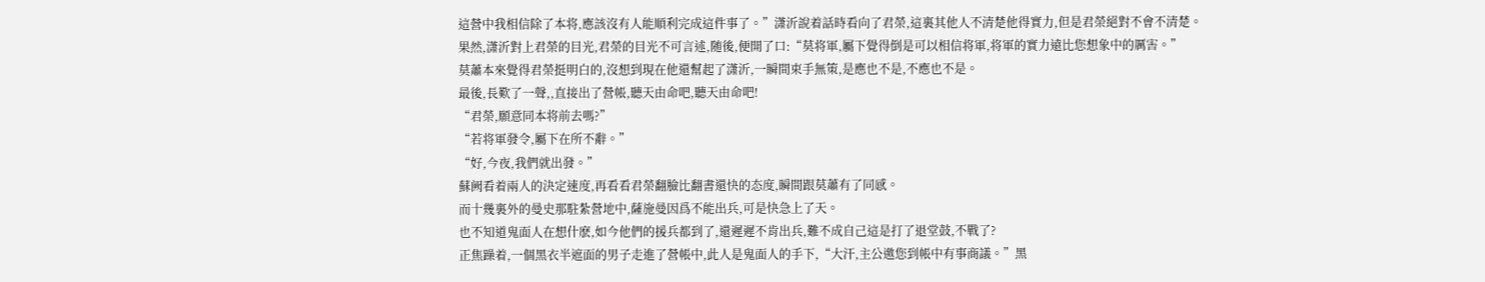這營中我相信除了本将,應該沒有人能順利完成這件事了。”潇沂說着話時看向了君榮,這裏其他人不清楚他得實力,但是君榮絕對不會不清楚。
果然,潇沂對上君榮的目光,君榮的目光不可言述,随後,便開了口:“莫将軍,屬下覺得倒是可以相信将軍,将軍的實力遠比您想象中的厲害。”
莫蕭本來覺得君榮挺明白的,沒想到現在他還幫起了潇沂,一瞬間束手無策,是應也不是,不應也不是。
最後,長歎了一聲,,直接出了營帳,聽天由命吧,聽天由命吧!
“君榮,願意同本将前去嗎?”
“若将軍發令,屬下在所不辭。”
“好,今夜,我們就出發。”
蘇阙看着兩人的決定速度,再看看君榮翻臉比翻書還快的态度,瞬間跟莫蕭有了同感。
而十幾裏外的曼史那駐紮營地中,薩施曼因爲不能出兵,可是快急上了天。
也不知道鬼面人在想什麽,如今他們的援兵都到了,還遲遲不肯出兵,難不成自己這是打了退堂鼓,不戰了?
正焦躁着,一個黑衣半遮面的男子走進了營帳中,此人是鬼面人的手下,“大汗,主公邀您到帳中有事商議。”黑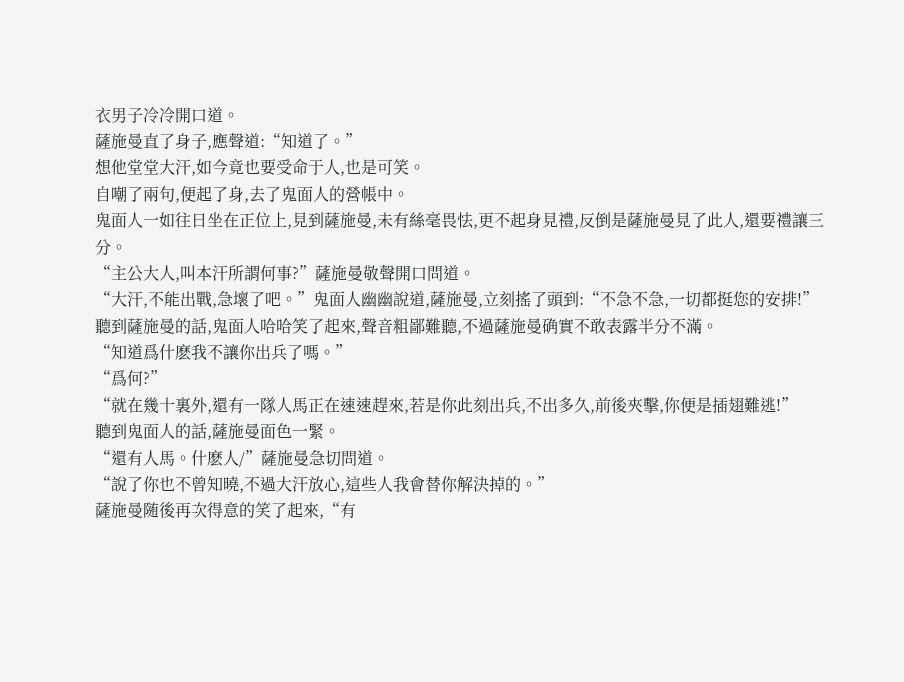衣男子冷冷開口道。
薩施曼直了身子,應聲道:“知道了。”
想他堂堂大汗,如今竟也要受命于人,也是可笑。
自嘲了兩句,便起了身,去了鬼面人的營帳中。
鬼面人一如往日坐在正位上,見到薩施曼,未有絲毫畏怯,更不起身見禮,反倒是薩施曼見了此人,還要禮讓三分。
“主公大人,叫本汗所謂何事?”薩施曼敬聲開口問道。
“大汗,不能出戰,急壞了吧。”鬼面人幽幽說道,薩施曼,立刻搖了頭到:“不急不急,一切都挺您的安排!”
聽到薩施曼的話,鬼面人哈哈笑了起來,聲音粗鄙難聽,不過薩施曼确實不敢表露半分不滿。
“知道爲什麽我不讓你出兵了嗎。”
“爲何?”
“就在幾十裏外,還有一隊人馬正在速速趕來,若是你此刻出兵,不出多久,前後夾擊,你便是插翅難逃!”
聽到鬼面人的話,薩施曼面色一緊。
“還有人馬。什麽人/”薩施曼急切問道。
“說了你也不曾知曉,不過大汗放心,這些人我會替你解決掉的。”
薩施曼随後再次得意的笑了起來,“有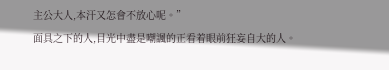主公大人,本汗又怎會不放心呢。”
面具之下的人,目光中盡是嘲諷的正看着眼前狂妄自大的人。